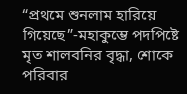“প্রথমে শুনলাম হারিয়ে গিয়েছে”-মহাকুম্ভে পদপিষ্টে মৃত শালবনির বৃদ্ধা, শোকে পরিবার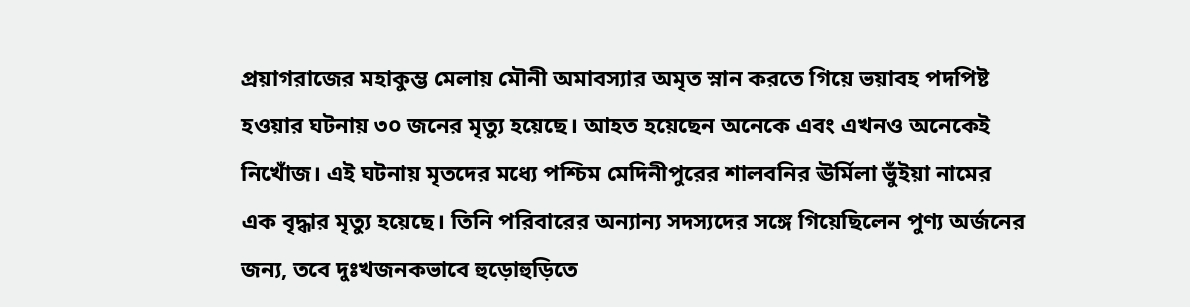প্রয়াগরাজের মহাকুম্ভ মেলায় মৌনী অমাবস্যার অমৃত স্নান করতে গিয়ে ভয়াবহ পদপিষ্ট হওয়ার ঘটনায় ৩০ জনের মৃত্যু হয়েছে। আহত হয়েছেন অনেকে এবং এখনও অনেকেই নিখোঁজ। এই ঘটনায় মৃতদের মধ্যে পশ্চিম মেদিনীপুরের শালবনির ঊর্মিলা ভুঁইয়া নামের এক বৃদ্ধার মৃত্যু হয়েছে। তিনি পরিবারের অন্যান্য সদস্যদের সঙ্গে গিয়েছিলেন পুণ্য অর্জনের জন্য, তবে দুঃখজনকভাবে হুড়োহুড়িতে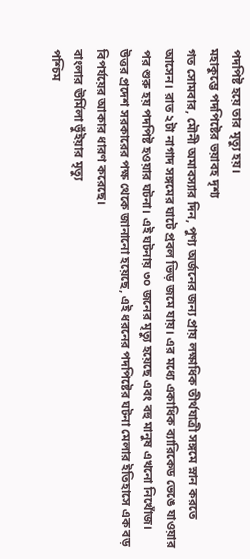পদপিষ্ট হয়ে তার মৃত্যু হয়।
মহাকুম্ভে পদপিষ্টের ভয়াবহ দৃশ্য
গত সোমবার, মৌনী অমাবস্যার দিন, পুণ্য অর্জনের জন্য প্রায় লক্ষাধিক তীর্থযাত্রী সঙ্গমে স্নান করতে আসেন। রাত ২টা নাগাদ সঙ্গমের ঘাটে প্রবল ভিড় জমে যায়। এর মধ্যে একাধিক ব্যারিকেড ভেঙে যাওয়ার পর শুরু হয় পদপিষ্ট হওয়ার ঘটনা। এই ঘটনায় ৩০ জনের মৃত্যু হয়েছে এবং বহু মানুষ এখনো নিখোঁজ। উত্তর প্রদেশ সরকারের পক্ষ থেকে জানানো হয়েছে, এই ধরনের পদপিষ্টের ঘটনা মেলার ইতিহাসে এক বড় বিপর্যয়ের আকার ধারণ করেছে।
বাংলার ঊর্মিলা ভুঁইয়ার মৃত্যু
পশ্চিম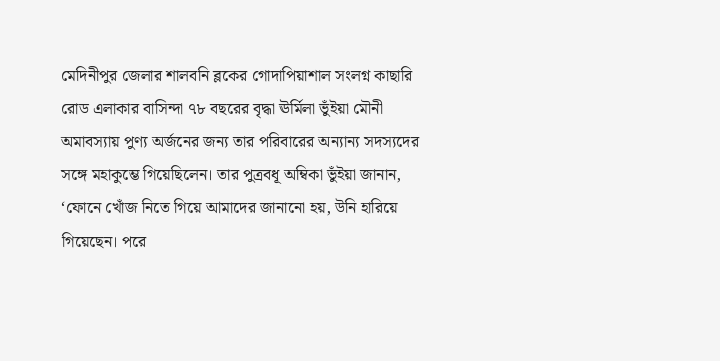মেদিনীপুর জেলার শালবনি ব্লকের গোদাপিয়াশাল সংলগ্ন কাছারি রোড এলাকার বাসিন্দা ৭৮ বছরের বৃদ্ধা ঊর্মিলা ভুঁইয়া মৌনী অমাবস্যায় পুণ্য অর্জনের জন্য তার পরিবারের অন্যান্য সদস্যদের সঙ্গে মহাকুম্ভে গিয়েছিলেন। তার পুত্রবধূ অম্বিকা ভুঁইয়া জানান, ‘ফোনে খোঁজ নিতে গিয়ে আমাদের জানানো হয়, উনি হারিয়ে গিয়েছেন। পরে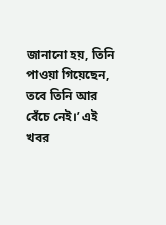জানানো হয়, তিনি পাওয়া গিয়েছেন, তবে তিনি আর বেঁচে নেই।’ এই খবর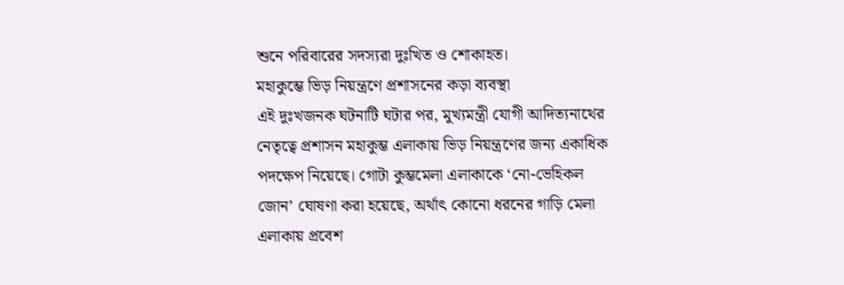শুনে পরিবারের সদস্যরা দুঃখিত ও শোকাহত।
মহাকুম্ভে ভিড় নিয়ন্ত্রণে প্রশাসনের কড়া ব্যবস্থা
এই দুঃখজনক ঘটনাটি ঘটার পর, মুখ্যমন্ত্রী যোগী আদিত্যনাথের নেতৃত্বে প্রশাসন মহাকুম্ভ এলাকায় ভিড় নিয়ন্ত্রণের জন্য একাধিক পদক্ষেপ নিয়েছে। গোটা কুম্ভমেলা এলাকাকে ‘নো-ভেহিকল জোন’ ঘোষণা করা হয়েছে, অর্থাৎ কোনো ধরনের গাড়ি মেলা এলাকায় প্রবেশ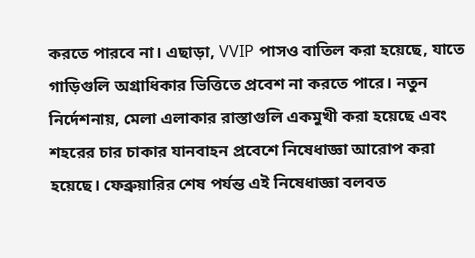করতে পারবে না। এছাড়া, VVIP পাসও বাতিল করা হয়েছে, যাতে গাড়িগুলি অগ্রাধিকার ভিত্তিতে প্রবেশ না করতে পারে। নতুন নির্দেশনায়, মেলা এলাকার রাস্তাগুলি একমুখী করা হয়েছে এবং শহরের চার চাকার যানবাহন প্রবেশে নিষেধাজ্ঞা আরোপ করা হয়েছে। ফেব্রুয়ারির শেষ পর্যন্ত এই নিষেধাজ্ঞা বলবত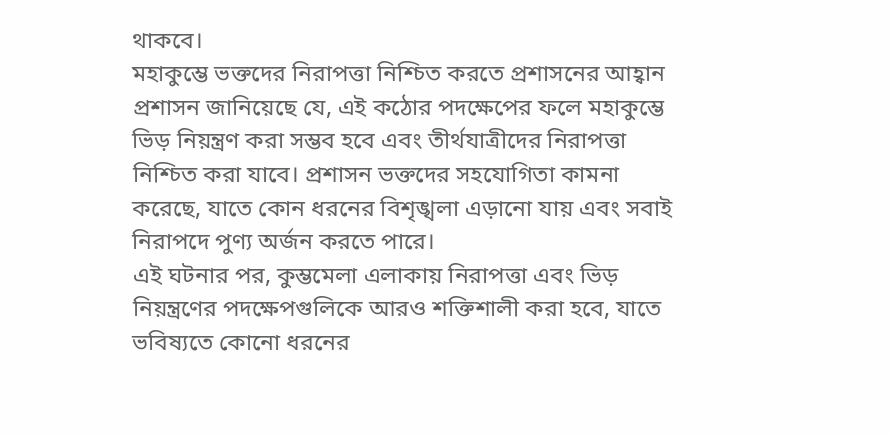থাকবে।
মহাকুম্ভে ভক্তদের নিরাপত্তা নিশ্চিত করতে প্রশাসনের আহ্বান
প্রশাসন জানিয়েছে যে, এই কঠোর পদক্ষেপের ফলে মহাকুম্ভে ভিড় নিয়ন্ত্রণ করা সম্ভব হবে এবং তীর্থযাত্রীদের নিরাপত্তা নিশ্চিত করা যাবে। প্রশাসন ভক্তদের সহযোগিতা কামনা করেছে, যাতে কোন ধরনের বিশৃঙ্খলা এড়ানো যায় এবং সবাই নিরাপদে পুণ্য অর্জন করতে পারে।
এই ঘটনার পর, কুম্ভমেলা এলাকায় নিরাপত্তা এবং ভিড় নিয়ন্ত্রণের পদক্ষেপগুলিকে আরও শক্তিশালী করা হবে, যাতে ভবিষ্যতে কোনো ধরনের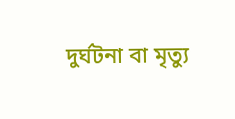দুর্ঘটনা বা মৃত্যু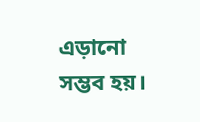এড়ানো সম্ভব হয়।